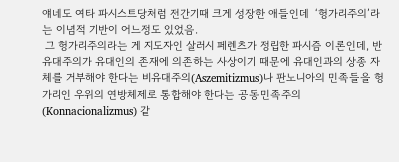얘네도 여타 파시스트당처럼 전간기때 크게 성장한 애들인데  ‘헝가리주의’라는 이념적 기반이 어느정도 있었음.
 그 헝가리주의라는 게 지도자인 살러시 페렌츠가 정립한 파시즘 이론인데, 반유대주의가 유대인의 존재에 의존하는 사상이기 때문에 유대인과의 상종 자체를 거부해야 한다는 비유대주의(Aszemitizmus)나 판노니아의 민족들을 헝가리인 우위의 연방체제로 통합해야 한다는 공동민족주의(Konnacionalizmus) 같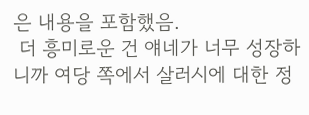은 내용을 포함했음.
 더 흥미로운 건 얘네가 너무 성장하니까 여당 쪽에서 살러시에 대한 정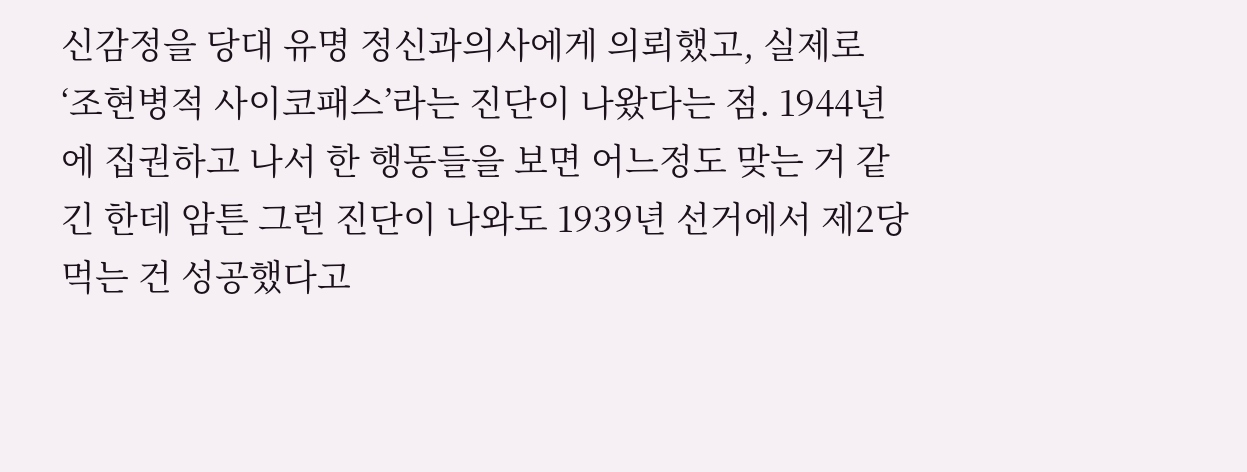신감정을 당대 유명 정신과의사에게 의뢰했고, 실제로 ‘조현병적 사이코패스’라는 진단이 나왔다는 점. 1944년에 집권하고 나서 한 행동들을 보면 어느정도 맞는 거 같긴 한데 암튼 그런 진단이 나와도 1939년 선거에서 제2당 먹는 건 성공했다고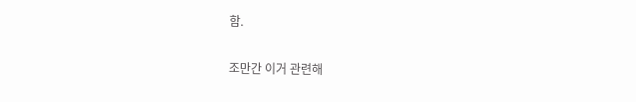함.

조만간 이거 관련해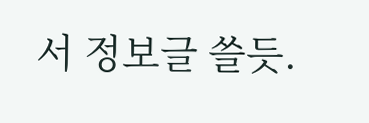서 정보글 쓸듯.